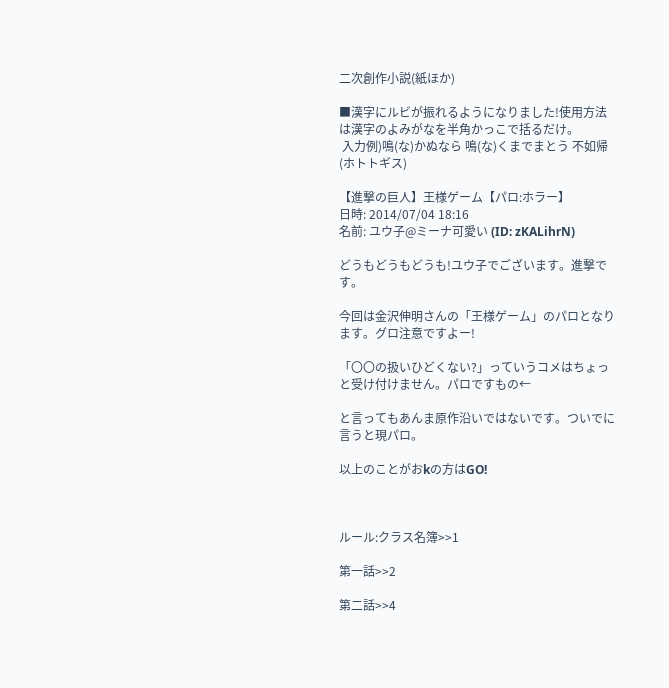二次創作小説(紙ほか)

■漢字にルビが振れるようになりました!使用方法は漢字のよみがなを半角かっこで括るだけ。
 入力例)鳴(な)かぬなら 鳴(な)くまでまとう 不如帰(ホトトギス)

【進撃の巨人】王様ゲーム【パロ:ホラー】
日時: 2014/07/04 18:16
名前: ユウ子@ミーナ可愛い (ID: zKALihrN)

どうもどうもどうも!ユウ子でございます。進撃です。

今回は金沢伸明さんの「王様ゲーム」のパロとなります。グロ注意ですよー!

「〇〇の扱いひどくない?」っていうコメはちょっと受け付けません。パロですもの←

と言ってもあんま原作沿いではないです。ついでに言うと現パロ。

以上のことがおkの方はGO!



ルール:クラス名簿>>1

第一話>>2

第二話>>4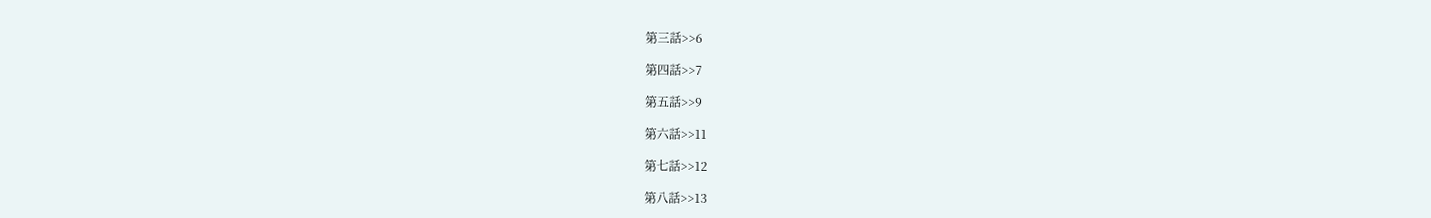第三話>>6

第四話>>7

第五話>>9

第六話>>11

第七話>>12

第八話>>13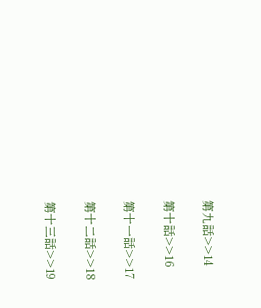第九話>>14

第十話>>16

第十一話>>17

第十二話>>18

第十三話>>19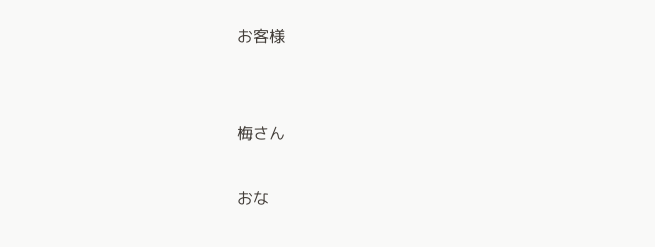お客様


梅さん

おな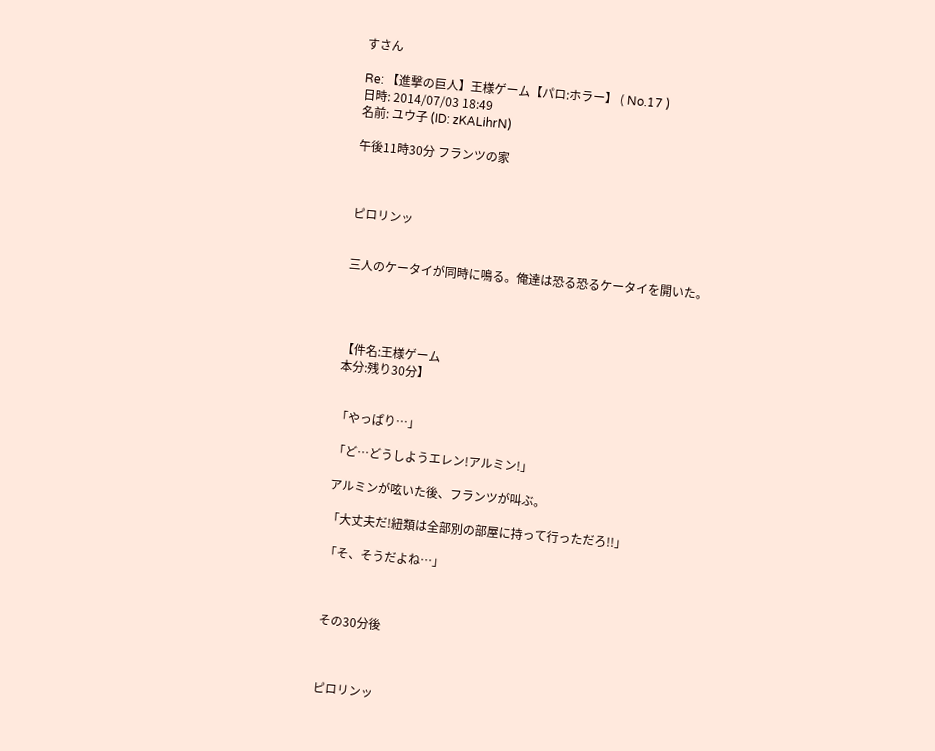すさん

Re: 【進撃の巨人】王様ゲーム【パロ:ホラー】 ( No.17 )
日時: 2014/07/03 18:49
名前: ユウ子 (ID: zKALihrN)

午後11時30分 フランツの家



ピロリンッ


三人のケータイが同時に鳴る。俺達は恐る恐るケータイを開いた。




【件名:王様ゲーム
本分:残り30分】


「やっぱり…」

「ど…どうしようエレン!アルミン!」

アルミンが呟いた後、フランツが叫ぶ。

「大丈夫だ!紐類は全部別の部屋に持って行っただろ!!」

「そ、そうだよね…」



その30分後



ピロリンッ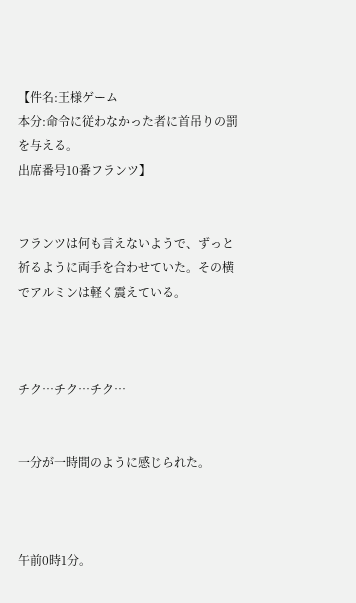【件名:王様ゲーム
本分:命令に従わなかった者に首吊りの罰を与える。
出席番号10番フランツ】


フランツは何も言えないようで、ずっと祈るように両手を合わせていた。その横でアルミンは軽く震えている。



チク…チク…チク…


一分が一時間のように感じられた。



午前0時1分。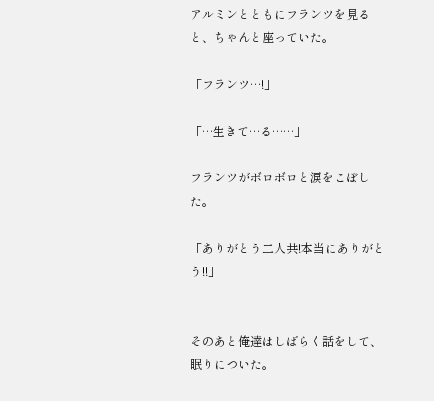アルミンとともにフランツを見ると、ちゃんと座っていた。

「フランツ…!」

「…生きて…る……」

フランツがボロボロと涙をこぼした。

「ありがとう二人共!本当にありがとう!!」


そのあと俺達はしばらく話をして、眠りについた。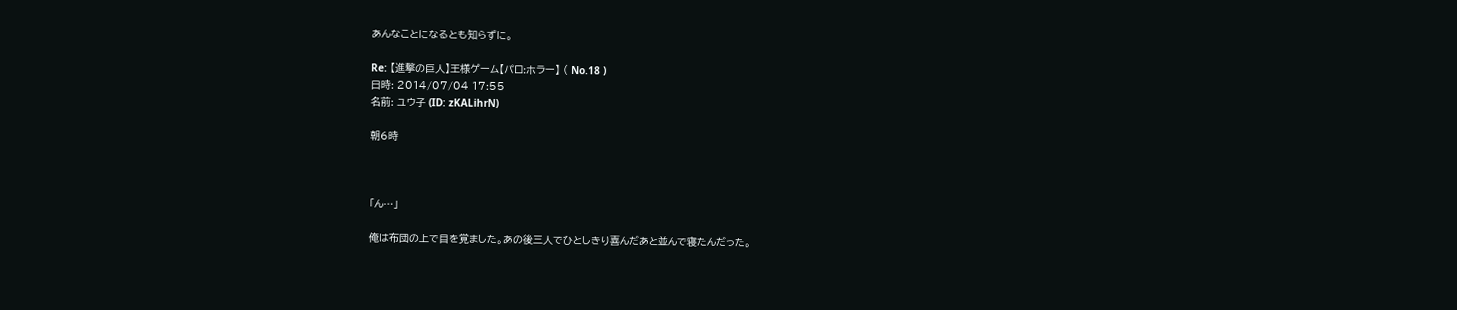あんなことになるとも知らずに。

Re: 【進撃の巨人】王様ゲーム【パロ:ホラー】 ( No.18 )
日時: 2014/07/04 17:55
名前: ユウ子 (ID: zKALihrN)

朝6時



「ん…」

俺は布団の上で目を覚ました。あの後三人でひとしきり喜んだあと並んで寝たんだった。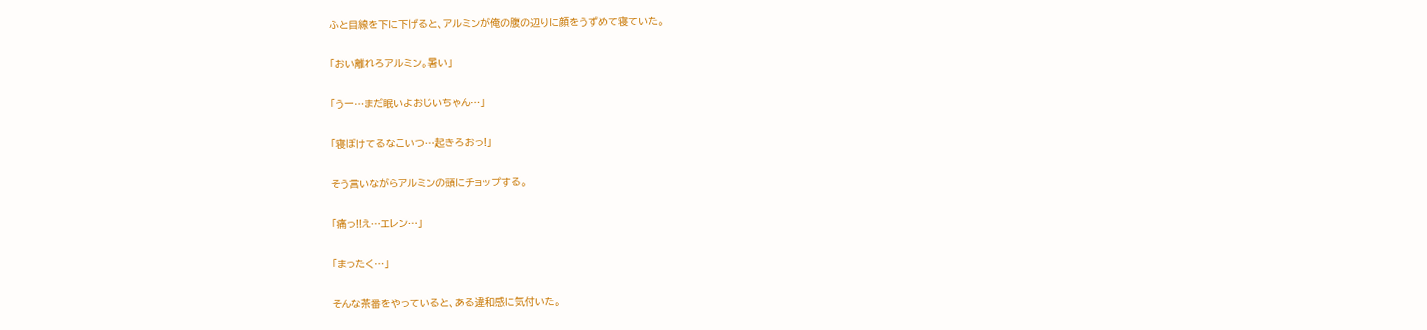ふと目線を下に下げると、アルミンが俺の腹の辺りに顔をうずめて寝ていた。

「おい離れろアルミン。暑い」

「うー…まだ眠いよおじいちゃん…」

「寝ぼけてるなこいつ…起きろおっ!」

そう言いながらアルミンの頭にチョップする。

「痛っ!!え…エレン…」

「まったく…」

そんな茶番をやっていると、ある違和感に気付いた。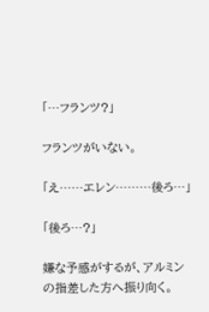「…フランツ?」

フランツがいない。

「え……エレン………後ろ…」

「後ろ…?」

嫌な予感がするが、アルミンの指差した方へ振り向く。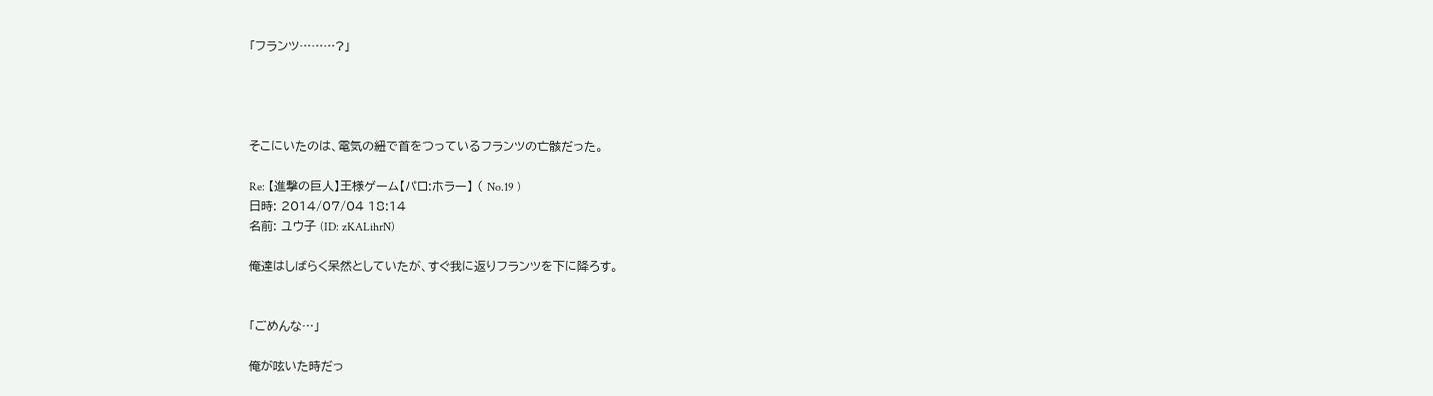「フランツ………?」




そこにいたのは、電気の紐で首をつっているフランツの亡骸だった。

Re: 【進撃の巨人】王様ゲーム【パロ:ホラー】 ( No.19 )
日時: 2014/07/04 18:14
名前: ユウ子 (ID: zKALihrN)

俺達はしばらく呆然としていたが、すぐ我に返りフランツを下に降ろす。


「ごめんな…」

俺が呟いた時だっ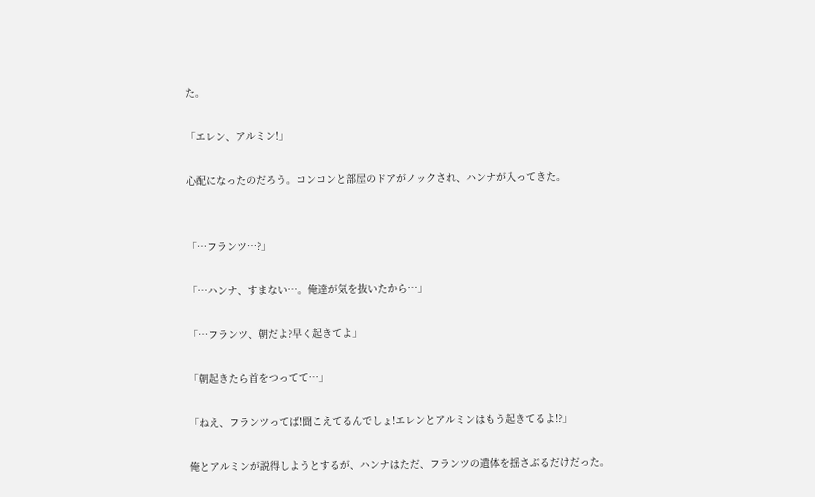た。

「エレン、アルミン!」

心配になったのだろう。コンコンと部屋のドアがノックされ、ハンナが入ってきた。


「…フランツ…?」

「…ハンナ、すまない…。俺達が気を抜いたから…」

「…フランツ、朝だよ?早く起きてよ」

「朝起きたら首をつってて…」

「ねえ、フランツってば!聞こえてるんでしょ!エレンとアルミンはもう起きてるよ!?」

俺とアルミンが説得しようとするが、ハンナはただ、フランツの遺体を揺さぶるだけだった。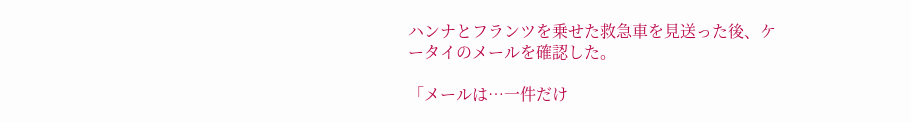ハンナとフランツを乗せた救急車を見送った後、ケータイのメールを確認した。

「メールは…一件だけ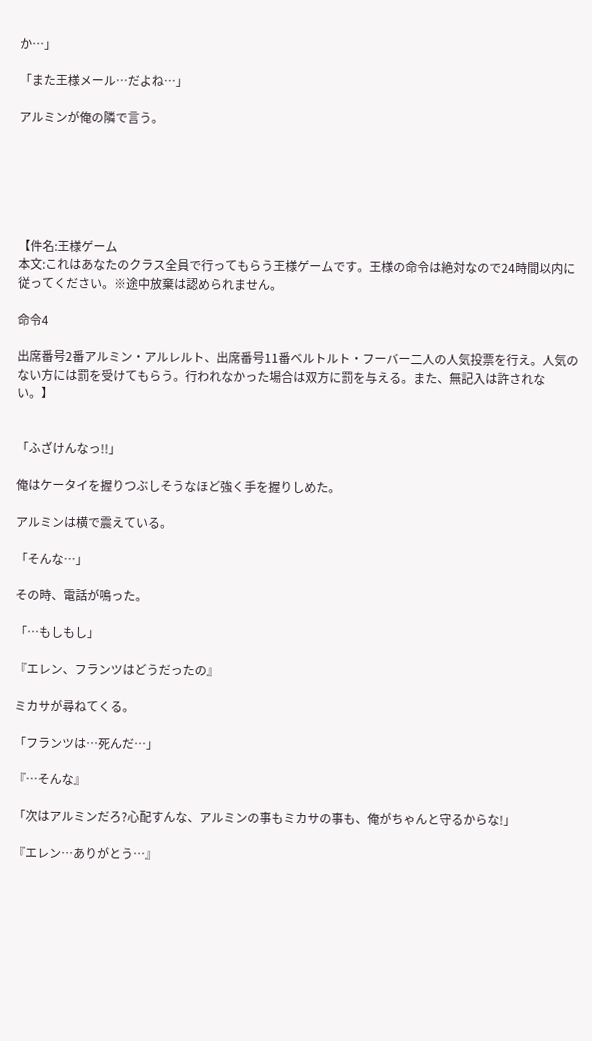か…」

「また王様メール…だよね…」

アルミンが俺の隣で言う。






【件名:王様ゲーム
本文:これはあなたのクラス全員で行ってもらう王様ゲームです。王様の命令は絶対なので24時間以内に従ってください。※途中放棄は認められません。

命令4

出席番号2番アルミン・アルレルト、出席番号11番ベルトルト・フーバー二人の人気投票を行え。人気のない方には罰を受けてもらう。行われなかった場合は双方に罰を与える。また、無記入は許されない。】


「ふざけんなっ!!」

俺はケータイを握りつぶしそうなほど強く手を握りしめた。

アルミンは横で震えている。

「そんな…」

その時、電話が鳴った。

「…もしもし」

『エレン、フランツはどうだったの』

ミカサが尋ねてくる。

「フランツは…死んだ…」

『…そんな』

「次はアルミンだろ?心配すんな、アルミンの事もミカサの事も、俺がちゃんと守るからな!」

『エレン…ありがとう…』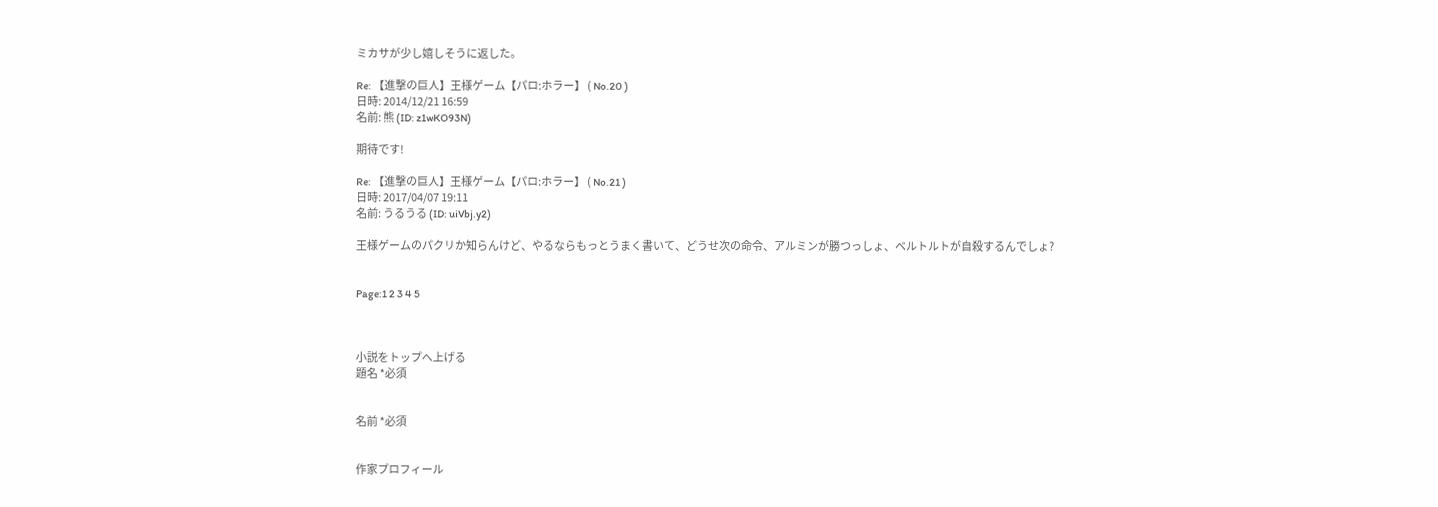ミカサが少し嬉しそうに返した。

Re: 【進撃の巨人】王様ゲーム【パロ:ホラー】 ( No.20 )
日時: 2014/12/21 16:59
名前: 熊 (ID: z1wKO93N)

期待です!

Re: 【進撃の巨人】王様ゲーム【パロ:ホラー】 ( No.21 )
日時: 2017/04/07 19:11
名前: うるうる (ID: uiVbj.y2)

王様ゲームのパクリか知らんけど、やるならもっとうまく書いて、どうせ次の命令、アルミンが勝つっしょ、ベルトルトが自殺するんでしょ?


Page:1 2 3 4 5



小説をトップへ上げる
題名 *必須


名前 *必須


作家プロフィール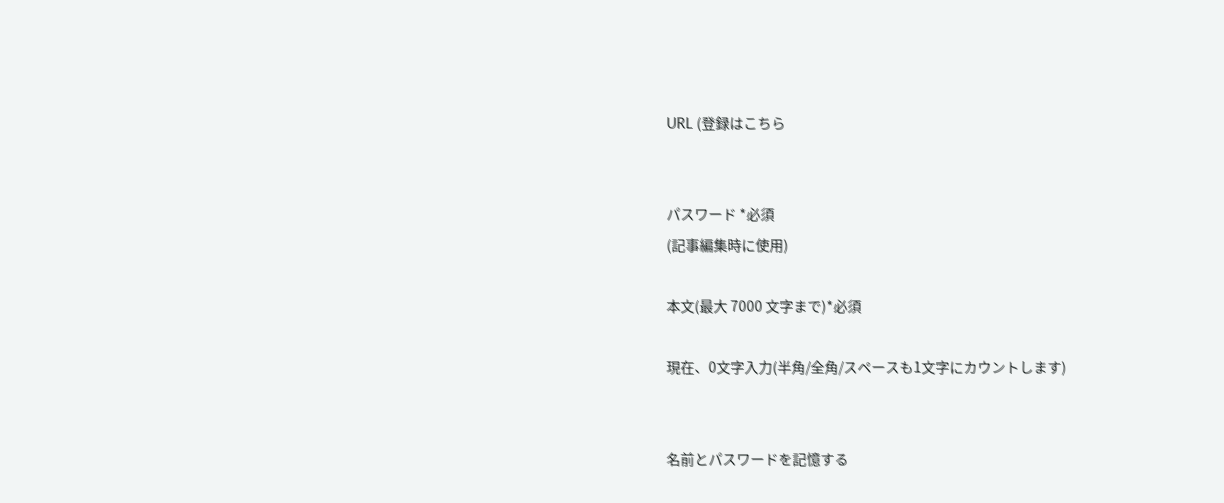URL (登録はこちら


パスワード *必須
(記事編集時に使用)

本文(最大 7000 文字まで)*必須

現在、0文字入力(半角/全角/スペースも1文字にカウントします)


名前とパスワードを記憶する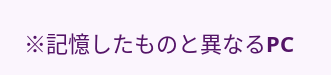※記憶したものと異なるPC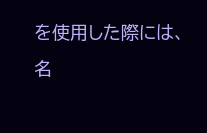を使用した際には、名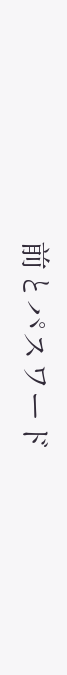前とパスワード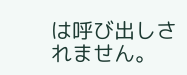は呼び出しされません。